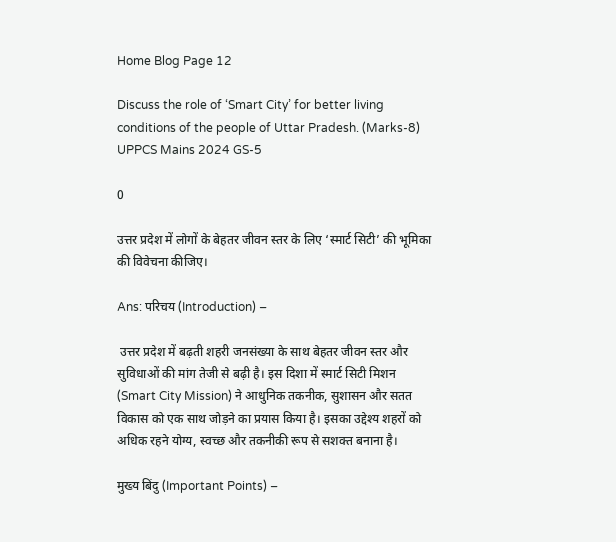Home Blog Page 12

Discuss the role of ‘Smart City’ for better living conditions of the people of Uttar Pradesh. (Marks-8) UPPCS Mains 2024 GS-5

0

उत्तर प्रदेश में लोगों के बेहतर जीवन स्तर के लिए ‘स्मार्ट सिटी’ की भूमिका की विवेचना कीजिए।

Ans: परिचय (Introduction) –

 उत्तर प्रदेश में बढ़ती शहरी जनसंख्या के साथ बेहतर जीवन स्तर और सुविधाओं की मांग तेजी से बढ़ी है। इस दिशा में स्मार्ट सिटी मिशन (Smart City Mission) ने आधुनिक तकनीक, सुशासन और सतत विकास को एक साथ जोड़ने का प्रयास किया है। इसका उद्देश्य शहरों को अधिक रहने योग्य, स्वच्छ और तकनीकी रूप से सशक्त बनाना है।

मुख्य बिंदु (Important Points) –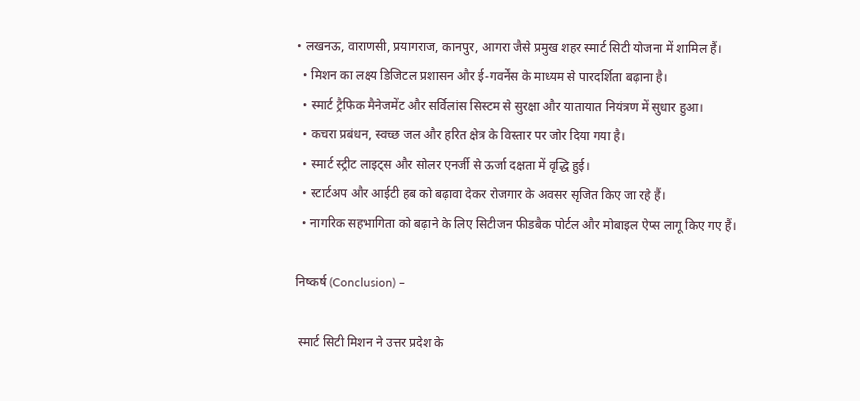• लखनऊ, वाराणसी, प्रयागराज, कानपुर, आगरा जैसे प्रमुख शहर स्मार्ट सिटी योजना में शामिल हैं।
  • मिशन का लक्ष्य डिजिटल प्रशासन और ई-गवर्नेंस के माध्यम से पारदर्शिता बढ़ाना है।
  • स्मार्ट ट्रैफिक मैनेजमेंट और सर्विलांस सिस्टम से सुरक्षा और यातायात नियंत्रण में सुधार हुआ।
  • कचरा प्रबंधन, स्वच्छ जल और हरित क्षेत्र के विस्तार पर जोर दिया गया है।
  • स्मार्ट स्ट्रीट लाइट्स और सोलर एनर्जी से ऊर्जा दक्षता में वृद्धि हुई।
  • स्टार्टअप और आईटी हब को बढ़ावा देकर रोजगार के अवसर सृजित किए जा रहे हैं।
  • नागरिक सहभागिता को बढ़ाने के लिए सिटीजन फीडबैक पोर्टल और मोबाइल ऐप्स लागू किए गए हैं।

निष्कर्ष (Conclusion) –

 स्मार्ट सिटी मिशन ने उत्तर प्रदेश के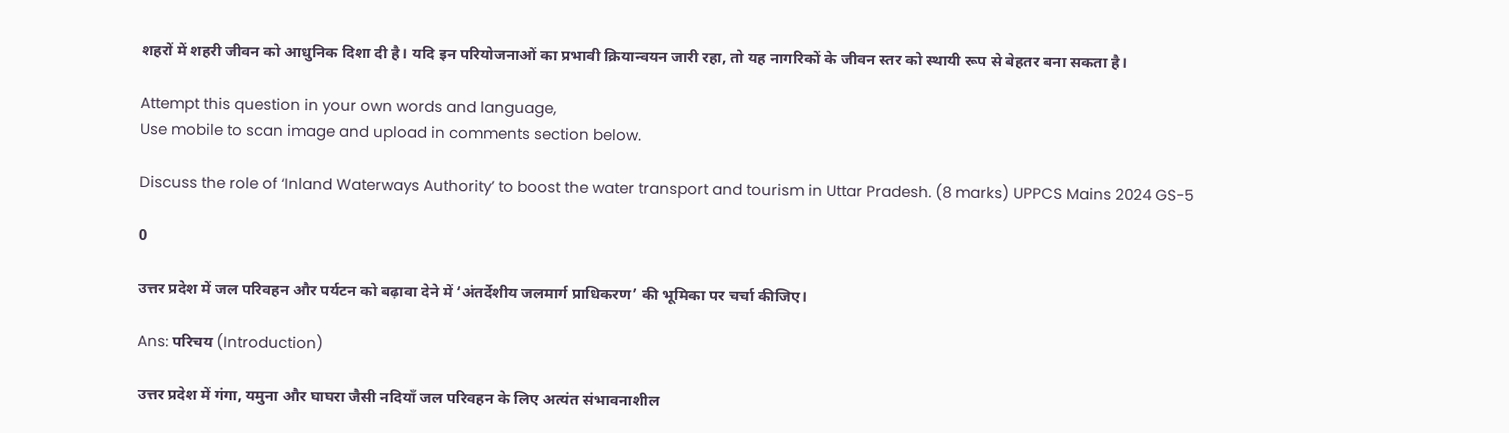शहरों में शहरी जीवन को आधुनिक दिशा दी है। यदि इन परियोजनाओं का प्रभावी क्रियान्वयन जारी रहा, तो यह नागरिकों के जीवन स्तर को स्थायी रूप से बेहतर बना सकता है।

Attempt this question in your own words and language,
Use mobile to scan image and upload in comments section below.

Discuss the role of ‘Inland Waterways Authority’ to boost the water transport and tourism in Uttar Pradesh. (8 marks) UPPCS Mains 2024 GS-5

0

उत्तर प्रदेश में जल परिवहन और पर्यटन को बढ़ावा देने में ‘अंतर्देशीय जलमार्ग प्राधिकरण’ की भूमिका पर चर्चा कीजिए।

Ans: परिचय (Introduction)

उत्तर प्रदेश में गंगा, यमुना और घाघरा जैसी नदियाँ जल परिवहन के लिए अत्यंत संभावनाशील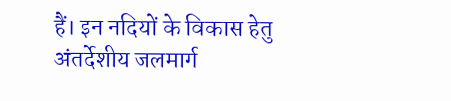हैं। इन नदियों के विकास हेतु अंतर्देशीय जलमार्ग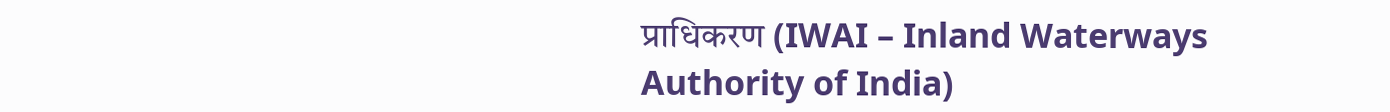प्राधिकरण (IWAI – Inland Waterways Authority of India)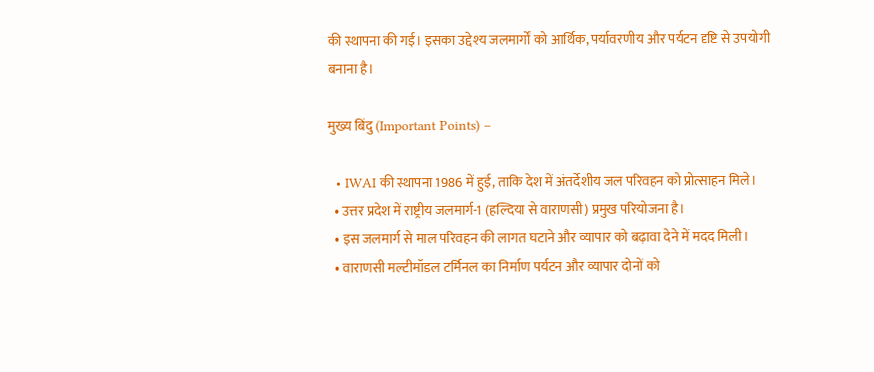की स्थापना की गई। इसका उद्देश्य जलमार्गों को आर्थिक, पर्यावरणीय और पर्यटन दृष्टि से उपयोगी बनाना है।

मुख्य बिंदु (Important Points) –

  • IWAI की स्थापना 1986 में हुई, ताकि देश में अंतर्देशीय जल परिवहन को प्रोत्साहन मिले।
  • उत्तर प्रदेश में राष्ट्रीय जलमार्ग-1 (हल्दिया से वाराणसी) प्रमुख परियोजना है।
  • इस जलमार्ग से माल परिवहन की लागत घटाने और व्यापार को बढ़ावा देने में मदद मिली।
  • वाराणसी मल्टीमॉडल टर्मिनल का निर्माण पर्यटन और व्यापार दोनों को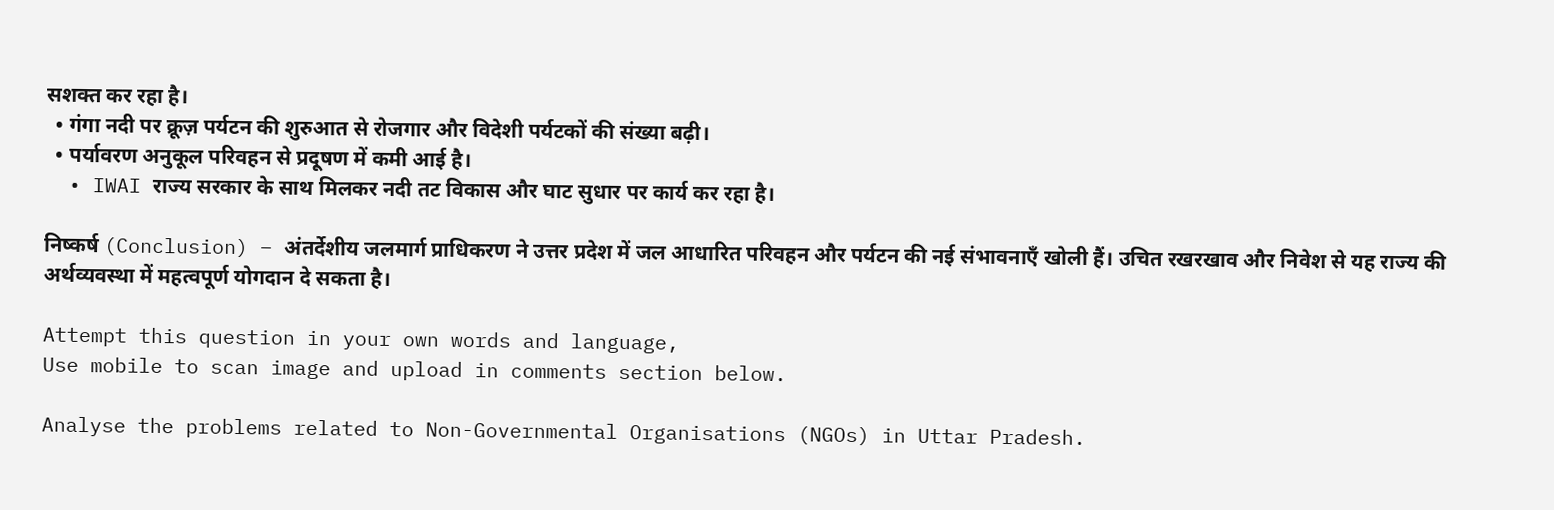सशक्त कर रहा है।
  • गंगा नदी पर क्रूज़ पर्यटन की शुरुआत से रोजगार और विदेशी पर्यटकों की संख्या बढ़ी।
  • पर्यावरण अनुकूल परिवहन से प्रदूषण में कमी आई है।
  • IWAI राज्य सरकार के साथ मिलकर नदी तट विकास और घाट सुधार पर कार्य कर रहा है।

निष्कर्ष (Conclusion) – अंतर्देशीय जलमार्ग प्राधिकरण ने उत्तर प्रदेश में जल आधारित परिवहन और पर्यटन की नई संभावनाएँ खोली हैं। उचित रखरखाव और निवेश से यह राज्य की अर्थव्यवस्था में महत्वपूर्ण योगदान दे सकता है।

Attempt this question in your own words and language,
Use mobile to scan image and upload in comments section below.

Analyse the problems related to Non-Governmental Organisations (NGOs) in Uttar Pradesh.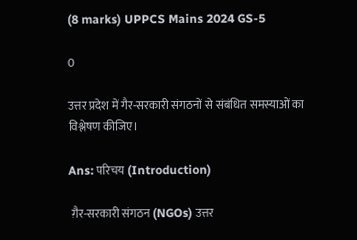(8 marks) UPPCS Mains 2024 GS-5

0

उत्तर प्रदेश में गैर-सरकारी संगठनों से संबंधित समस्याओं का विश्लेषण कीजिए।

Ans: परिचय (Introduction)

 ग़ैर-सरकारी संगठन (NGOs) उत्तर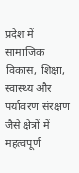प्रदेश में सामाजिक विकास, शिक्षा, स्वास्थ्य और पर्यावरण संरक्षण जैसे क्षेत्रों में महत्वपूर्ण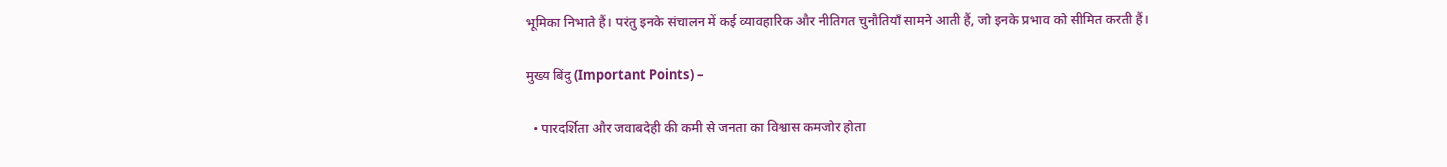भूमिका निभाते हैं। परंतु इनके संचालन में कई व्यावहारिक और नीतिगत चुनौतियाँ सामने आती हैं, जो इनके प्रभाव को सीमित करती हैं।

मुख्य बिंदु (Important Points) –

  • पारदर्शिता और जवाबदेही की कमी से जनता का विश्वास कमजोर होता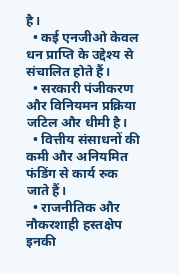है।
  • कई एनजीओ केवल धन प्राप्ति के उद्देश्य से संचालित होते हैं।
  • सरकारी पंजीकरण और विनियमन प्रक्रिया जटिल और धीमी है।
  • वित्तीय संसाधनों की कमी और अनियमित फंडिंग से कार्य रुक जाते हैं।
  • राजनीतिक और नौकरशाही हस्तक्षेप इनकी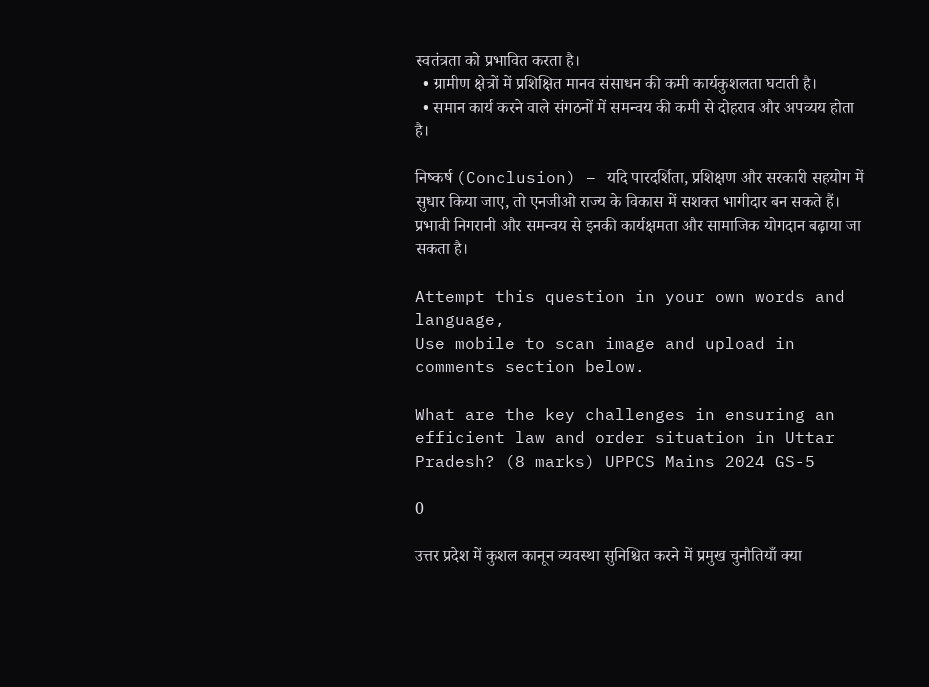स्वतंत्रता को प्रभावित करता है।
  • ग्रामीण क्षेत्रों में प्रशिक्षित मानव संसाधन की कमी कार्यकुशलता घटाती है।
  • समान कार्य करने वाले संगठनों में समन्वय की कमी से दोहराव और अपव्यय होता है।

निष्कर्ष (Conclusion) – यदि पारदर्शिता, प्रशिक्षण और सरकारी सहयोग में सुधार किया जाए, तो एनजीओ राज्य के विकास में सशक्त भागीदार बन सकते हैं। प्रभावी निगरानी और समन्वय से इनकी कार्यक्षमता और सामाजिक योगदान बढ़ाया जा सकता है।

Attempt this question in your own words and language,
Use mobile to scan image and upload in comments section below.

What are the key challenges in ensuring an efficient law and order situation in Uttar Pradesh? (8 marks) UPPCS Mains 2024 GS-5

0

उत्तर प्रदेश में कुशल कानून व्यवस्था सुनिश्चित करने में प्रमुख चुनौतियाँ क्या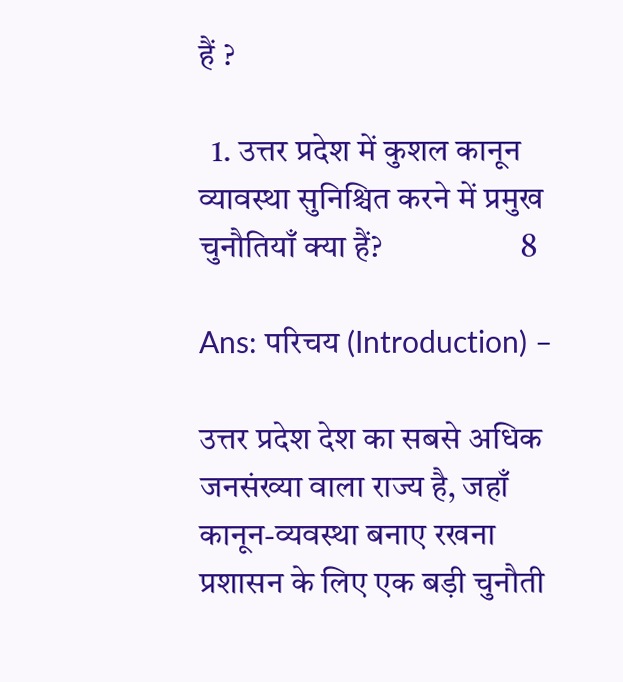हैं ?

  1. उत्तर प्रदेश में कुशल कानून व्यावस्था सुनिश्चित करने में प्रमुख चुनौतियाँ क्या हैं?                     8

Ans: परिचय (Introduction) –

उत्तर प्रदेश देश का सबसे अधिक जनसंख्या वाला राज्य है, जहाँ कानून-व्यवस्था बनाए रखना प्रशासन के लिए एक बड़ी चुनौती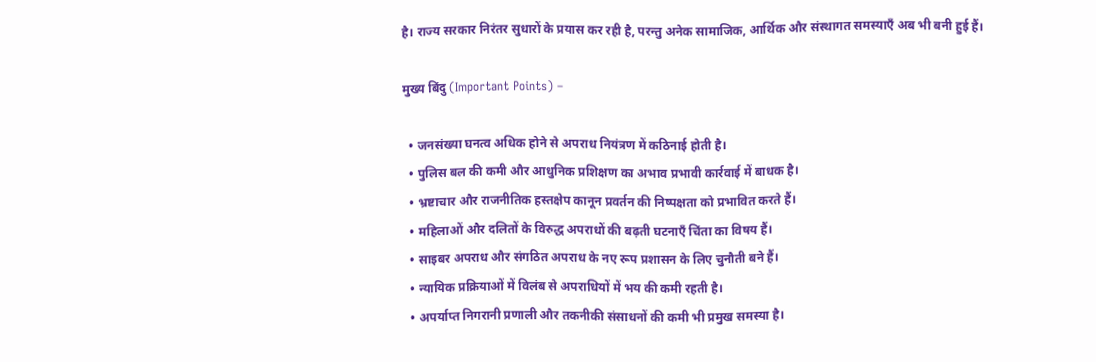है। राज्य सरकार निरंतर सुधारों के प्रयास कर रही है, परन्तु अनेक सामाजिक, आर्थिक और संस्थागत समस्याएँ अब भी बनी हुई हैं।

मुख्य बिंदु (Important Points) –

  • जनसंख्या घनत्व अधिक होने से अपराध नियंत्रण में कठिनाई होती है।
  • पुलिस बल की कमी और आधुनिक प्रशिक्षण का अभाव प्रभावी कार्रवाई में बाधक है।
  • भ्रष्टाचार और राजनीतिक हस्तक्षेप कानून प्रवर्तन की निष्पक्षता को प्रभावित करते हैं।
  • महिलाओं और दलितों के विरुद्ध अपराधों की बढ़ती घटनाएँ चिंता का विषय हैं।
  • साइबर अपराध और संगठित अपराध के नए रूप प्रशासन के लिए चुनौती बने हैं।
  • न्यायिक प्रक्रियाओं में विलंब से अपराधियों में भय की कमी रहती है।
  • अपर्याप्त निगरानी प्रणाली और तकनीकी संसाधनों की कमी भी प्रमुख समस्या है।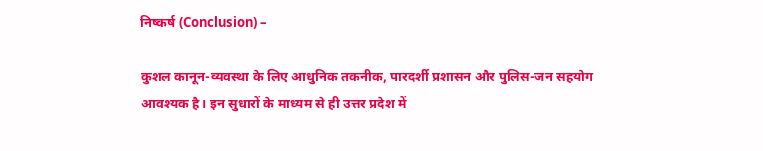निष्कर्ष (Conclusion) –

कुशल कानून-व्यवस्था के लिए आधुनिक तकनीक, पारदर्शी प्रशासन और पुलिस-जन सहयोग आवश्यक है। इन सुधारों के माध्यम से ही उत्तर प्रदेश में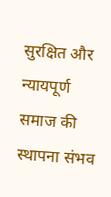सुरक्षित और न्यायपूर्ण समाज की स्थापना संभव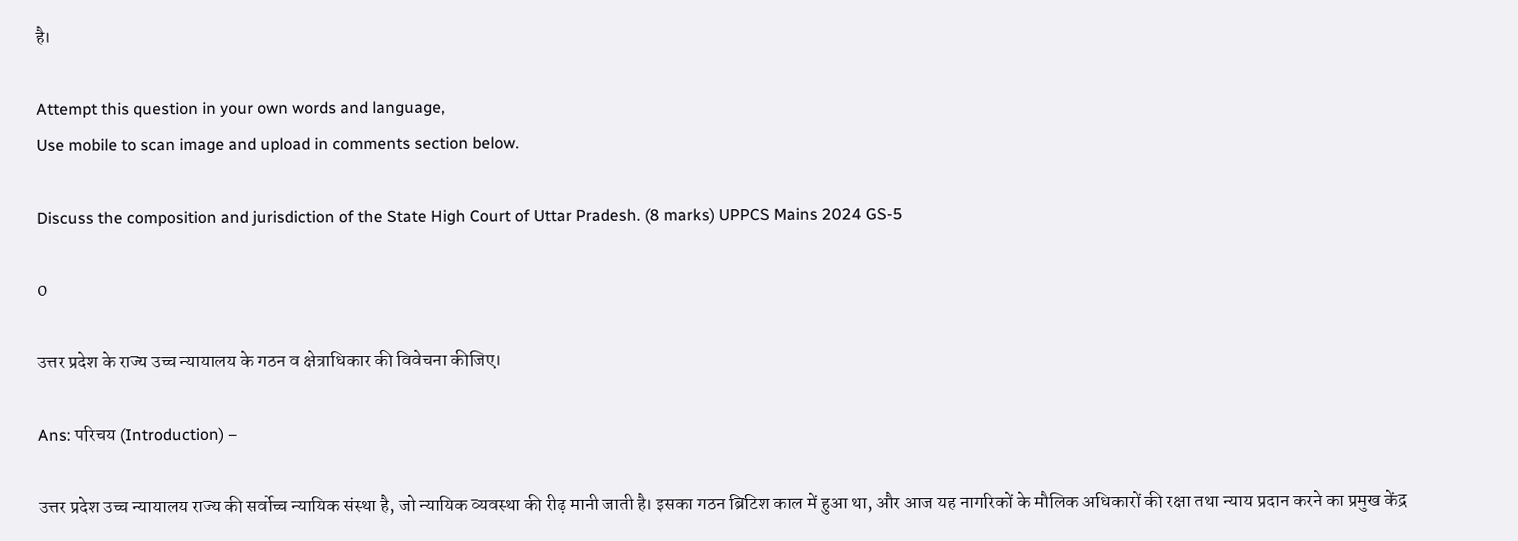है।

Attempt this question in your own words and language,
Use mobile to scan image and upload in comments section below.

Discuss the composition and jurisdiction of the State High Court of Uttar Pradesh. (8 marks) UPPCS Mains 2024 GS-5

0

उत्तर प्रदेश के राज्य उच्च न्यायालय के गठन व क्षेत्राधिकार की विवेचना कीजिए।

Ans: परिचय (Introduction) –

उत्तर प्रदेश उच्च न्यायालय राज्य की सर्वोच्च न्यायिक संस्था है, जो न्यायिक व्यवस्था की रीढ़ मानी जाती है। इसका गठन ब्रिटिश काल में हुआ था, और आज यह नागरिकों के मौलिक अधिकारों की रक्षा तथा न्याय प्रदान करने का प्रमुख केंद्र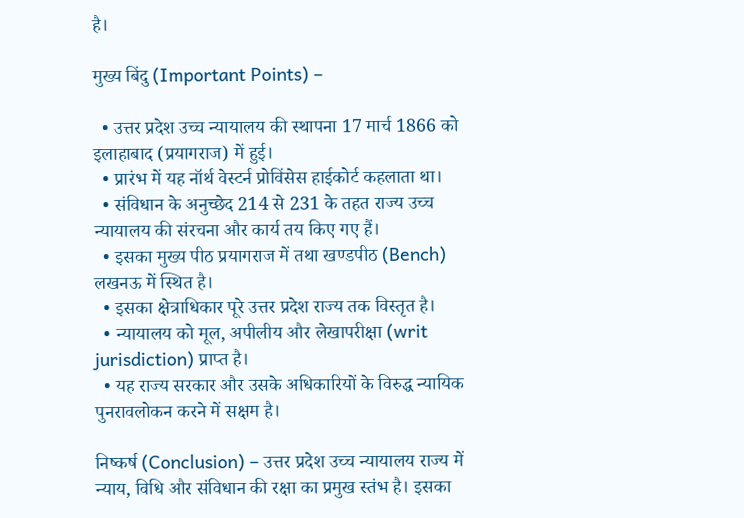है।

मुख्य बिंदु (Important Points) –

  • उत्तर प्रदेश उच्च न्यायालय की स्थापना 17 मार्च 1866 को इलाहाबाद (प्रयागराज) में हुई।
  • प्रारंभ में यह नॉर्थ वेस्टर्न प्रोविंसेस हाईकोर्ट कहलाता था।
  • संविधान के अनुच्छेद 214 से 231 के तहत राज्य उच्च न्यायालय की संरचना और कार्य तय किए गए हैं।
  • इसका मुख्य पीठ प्रयागराज में तथा खण्डपीठ (Bench) लखनऊ में स्थित है।
  • इसका क्षेत्राधिकार पूरे उत्तर प्रदेश राज्य तक विस्तृत है।
  • न्यायालय को मूल, अपीलीय और लेखापरीक्षा (writ jurisdiction) प्राप्त है।
  • यह राज्य सरकार और उसके अधिकारियों के विरुद्ध न्यायिक पुनरावलोकन करने में सक्षम है।

निष्कर्ष (Conclusion) – उत्तर प्रदेश उच्च न्यायालय राज्य में न्याय, विधि और संविधान की रक्षा का प्रमुख स्तंभ है। इसका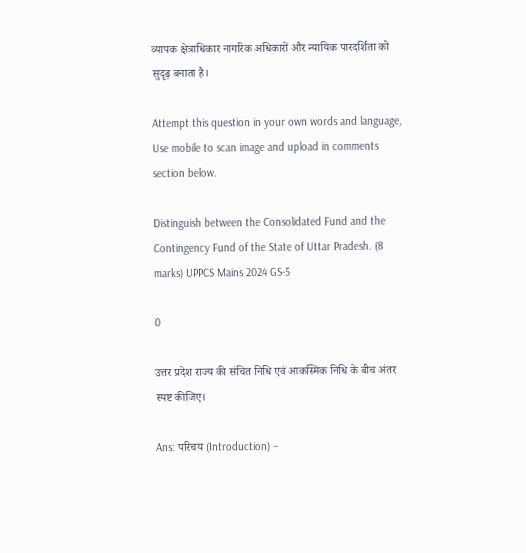व्यापक क्षेत्राधिकार नागरिक अधिकारों और न्यायिक पारदर्शिता को सुदृढ़ बनाता है।

Attempt this question in your own words and language,
Use mobile to scan image and upload in comments section below.

Distinguish between the Consolidated Fund and the Contingency Fund of the State of Uttar Pradesh. (8 marks) UPPCS Mains 2024 GS-5

0

उत्तर प्रदेश राज्य की संचित निधि एवं आकस्मिक निधि के बीच अंतर स्पष्ट कीजिए।

Ans: परिचय (Introduction) –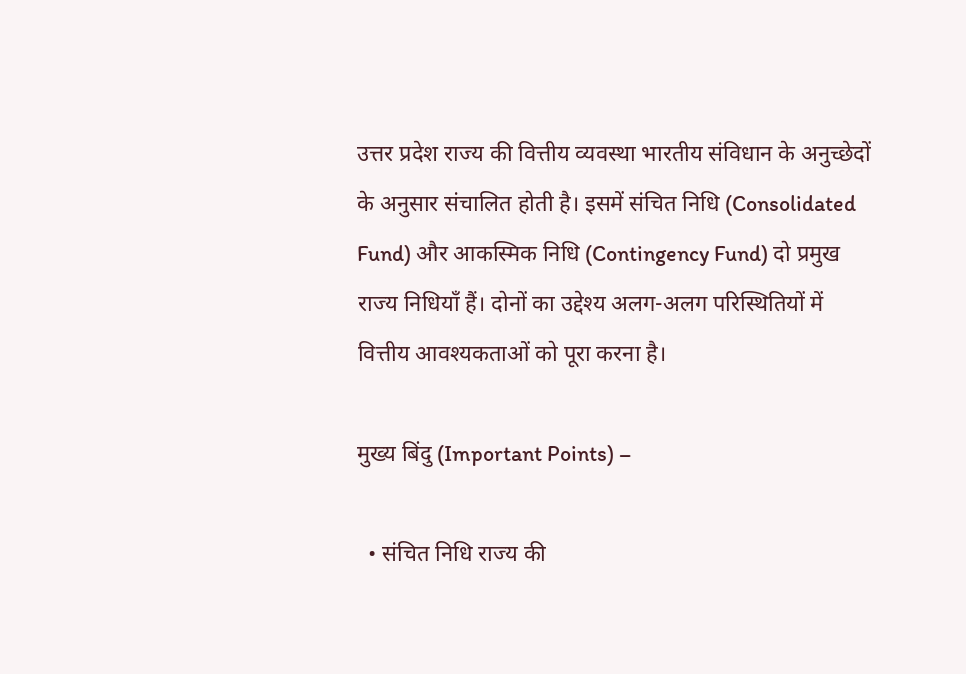उत्तर प्रदेश राज्य की वित्तीय व्यवस्था भारतीय संविधान के अनुच्छेदों के अनुसार संचालित होती है। इसमें संचित निधि (Consolidated Fund) और आकस्मिक निधि (Contingency Fund) दो प्रमुख राज्य निधियाँ हैं। दोनों का उद्देश्य अलग-अलग परिस्थितियों में वित्तीय आवश्यकताओं को पूरा करना है।

मुख्य बिंदु (Important Points) –

  • संचित निधि राज्य की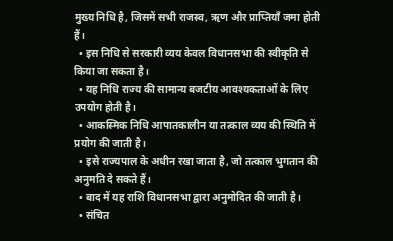मुख्य निधि है, जिसमें सभी राजस्व, ऋण और प्राप्तियाँ जमा होती हैं।
  • इस निधि से सरकारी व्यय केवल विधानसभा की स्वीकृति से किया जा सकता है।
  • यह निधि राज्य की सामान्य बजटीय आवश्यकताओं के लिए उपयोग होती है।
  • आकस्मिक निधि आपातकालीन या तत्काल व्यय की स्थिति में प्रयोग की जाती है।
  • इसे राज्यपाल के अधीन रखा जाता है, जो तत्काल भुगतान की अनुमति दे सकते हैं।
  • बाद में यह राशि विधानसभा द्वारा अनुमोदित की जाती है।
  • संचित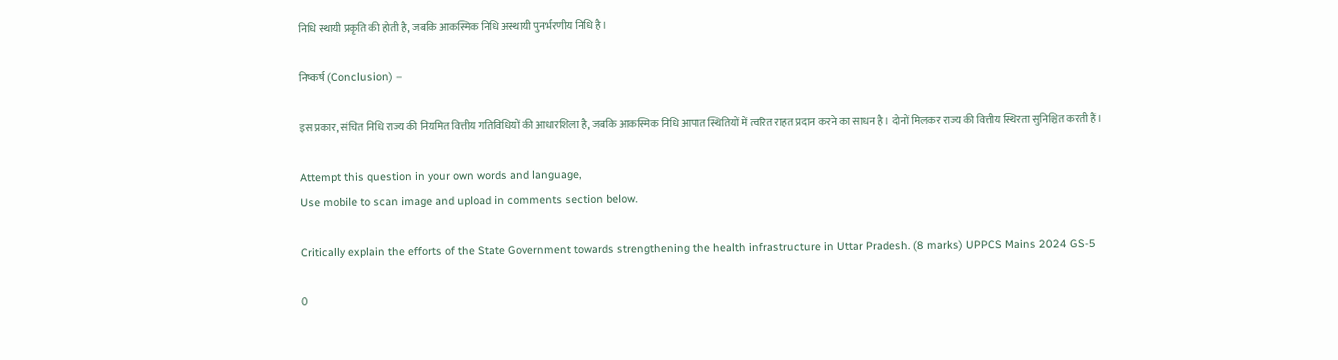निधि स्थायी प्रकृति की होती है, जबकि आकस्मिक निधि अस्थायी पुनर्भरणीय निधि है।

निष्कर्ष (Conclusion) –

इस प्रकार, संचित निधि राज्य की नियमित वित्तीय गतिविधियों की आधारशिला है, जबकि आकस्मिक निधि आपात स्थितियों में त्वरित राहत प्रदान करने का साधन है। दोनों मिलकर राज्य की वित्तीय स्थिरता सुनिश्चित करती हैं।

Attempt this question in your own words and language,
Use mobile to scan image and upload in comments section below.

Critically explain the efforts of the State Government towards strengthening the health infrastructure in Uttar Pradesh. (8 marks) UPPCS Mains 2024 GS-5

0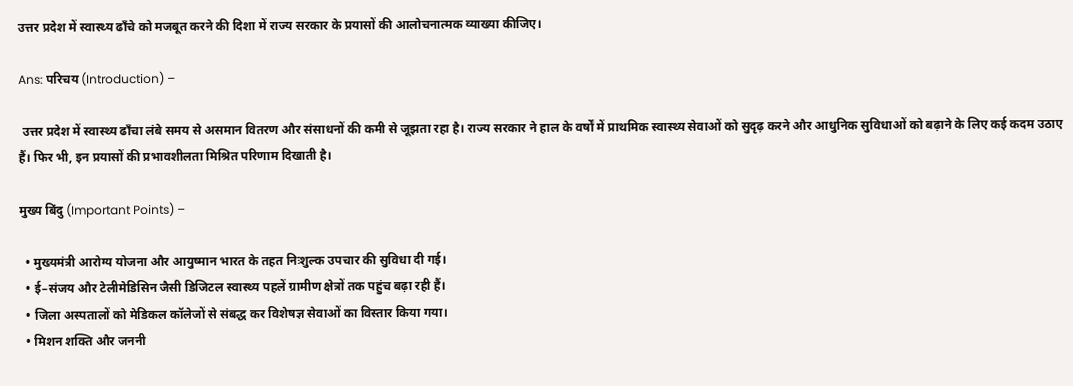उत्तर प्रदेश में स्वास्थ्य ढाँचे को मजबूत करने की दिशा में राज्य सरकार के प्रयासों की आलोचनात्मक व्याख्या कीजिए।

Ans: परिचय (Introduction) –

 उत्तर प्रदेश में स्वास्थ्य ढाँचा लंबे समय से असमान वितरण और संसाधनों की कमी से जूझता रहा है। राज्य सरकार ने हाल के वर्षों में प्राथमिक स्वास्थ्य सेवाओं को सुदृढ़ करने और आधुनिक सुविधाओं को बढ़ाने के लिए कई कदम उठाए हैं। फिर भी, इन प्रयासों की प्रभावशीलता मिश्रित परिणाम दिखाती है।

मुख्य बिंदु (Important Points) –

  • मुख्यमंत्री आरोग्य योजना और आयुष्मान भारत के तहत निःशुल्क उपचार की सुविधा दी गई।
  • ई–संजय और टेलीमेडिसिन जैसी डिजिटल स्वास्थ्य पहलें ग्रामीण क्षेत्रों तक पहुंच बढ़ा रही हैं।
  • जिला अस्पतालों को मेडिकल कॉलेजों से संबद्ध कर विशेषज्ञ सेवाओं का विस्तार किया गया।
  • मिशन शक्ति और जननी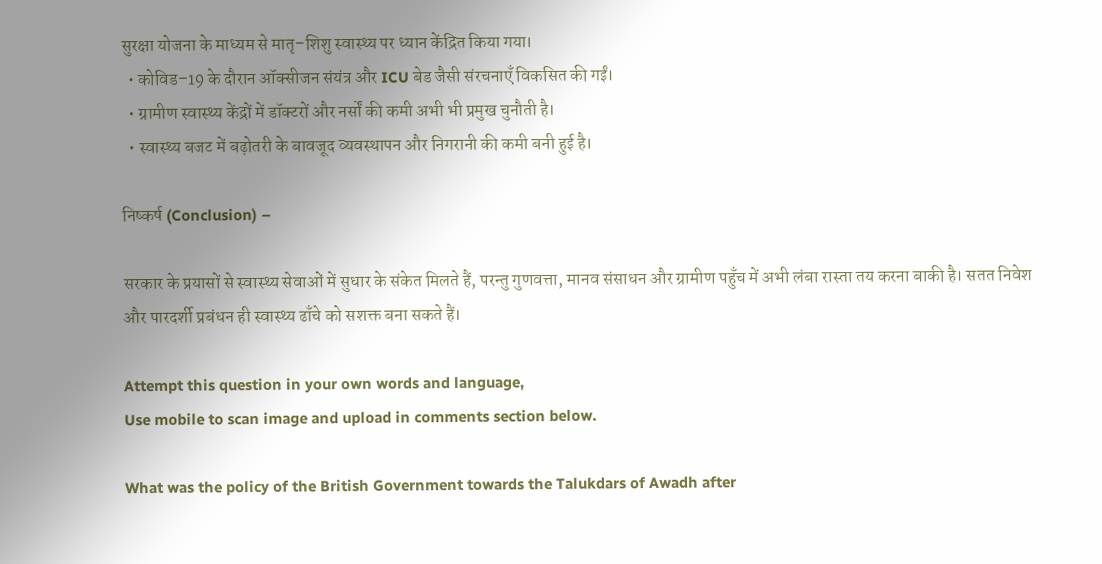सुरक्षा योजना के माध्यम से मातृ–शिशु स्वास्थ्य पर ध्यान केंद्रित किया गया।
  • कोविड–19 के दौरान ऑक्सीजन संयंत्र और ICU बेड जैसी संरचनाएँ विकसित की गईं।
  • ग्रामीण स्वास्थ्य केंद्रों में डॉक्टरों और नर्सों की कमी अभी भी प्रमुख चुनौती है।
  • स्वास्थ्य बजट में बढ़ोतरी के बावजूद व्यवस्थापन और निगरानी की कमी बनी हुई है।

निष्कर्ष (Conclusion) –

सरकार के प्रयासों से स्वास्थ्य सेवाओं में सुधार के संकेत मिलते हैं, परन्तु गुणवत्ता, मानव संसाधन और ग्रामीण पहुँच में अभी लंबा रास्ता तय करना बाकी है। सतत निवेश और पारदर्शी प्रबंधन ही स्वास्थ्य ढाँचे को सशक्त बना सकते हैं।

Attempt this question in your own words and language,
Use mobile to scan image and upload in comments section below.

What was the policy of the British Government towards the Talukdars of Awadh after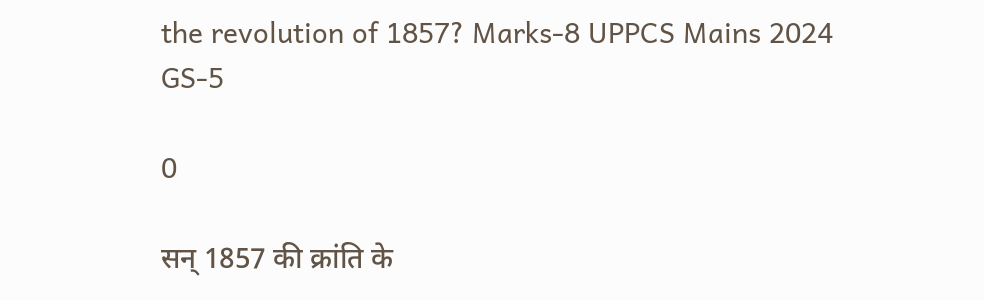the revolution of 1857? Marks-8 UPPCS Mains 2024 GS-5

0

सन् 1857 की क्रांति के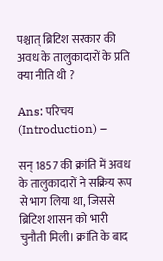पश्चात् ब्रिटिश सरकार की अवध के तालुकादारों के प्रति क्या नीति थी ?

Ans: परिचय (Introduction) –

सन् 1857 की क्रांति में अवध के तालुकादारों ने सक्रिय रूप से भाग लिया था, जिससे ब्रिटिश शासन को भारी चुनौती मिली। क्रांति के बाद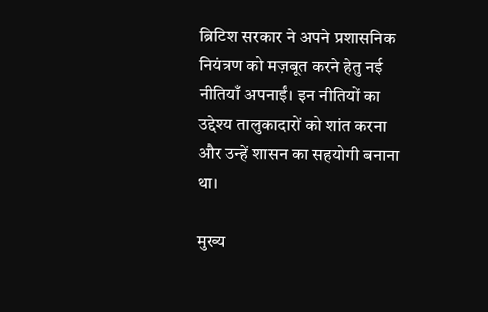ब्रिटिश सरकार ने अपने प्रशासनिक नियंत्रण को मज़बूत करने हेतु नई नीतियाँ अपनाईं। इन नीतियों का उद्देश्य तालुकादारों को शांत करना और उन्हें शासन का सहयोगी बनाना था।

मुख्य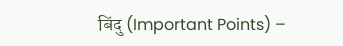बिंदु (Important Points) –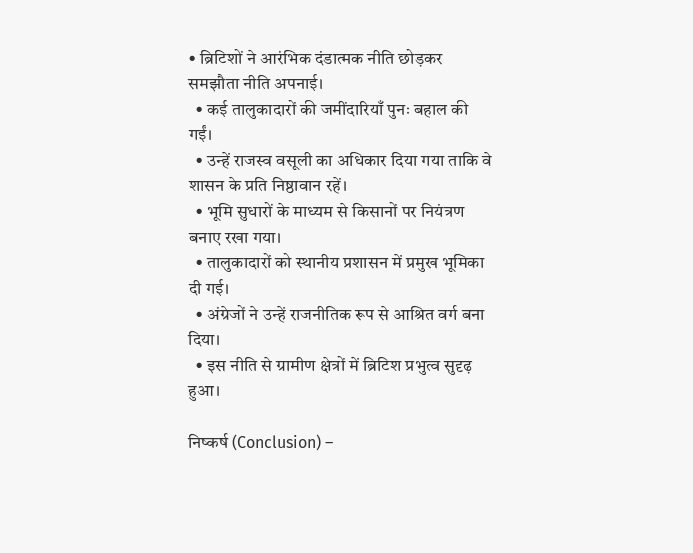• ब्रिटिशों ने आरंभिक दंडात्मक नीति छोड़कर समझौता नीति अपनाई।
  • कई तालुकादारों की जमींदारियाँ पुनः बहाल की गईं।
  • उन्हें राजस्व वसूली का अधिकार दिया गया ताकि वे शासन के प्रति निष्ठावान रहें।
  • भूमि सुधारों के माध्यम से किसानों पर नियंत्रण बनाए रखा गया।
  • तालुकादारों को स्थानीय प्रशासन में प्रमुख भूमिका दी गई।
  • अंग्रेजों ने उन्हें राजनीतिक रूप से आश्रित वर्ग बना दिया।
  • इस नीति से ग्रामीण क्षेत्रों में ब्रिटिश प्रभुत्व सुदृढ़ हुआ।

निष्कर्ष (Conclusion) –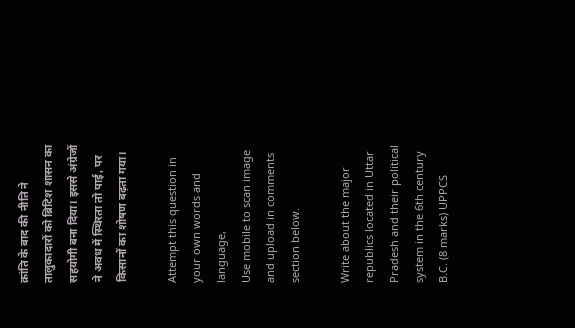क्रांति के बाद की नीति ने तालुकादारों को ब्रिटिश शासन का सहयोगी बना दिया। इससे अंग्रेजों ने अवध में स्थिरता तो पाई, पर किसानों का शोषण बढ़ता गया।

Attempt this question in your own words and language,
Use mobile to scan image and upload in comments section below.

Write about the major republics located in Uttar Pradesh and their political system in the 6th century B.C. (8 marks) UPPCS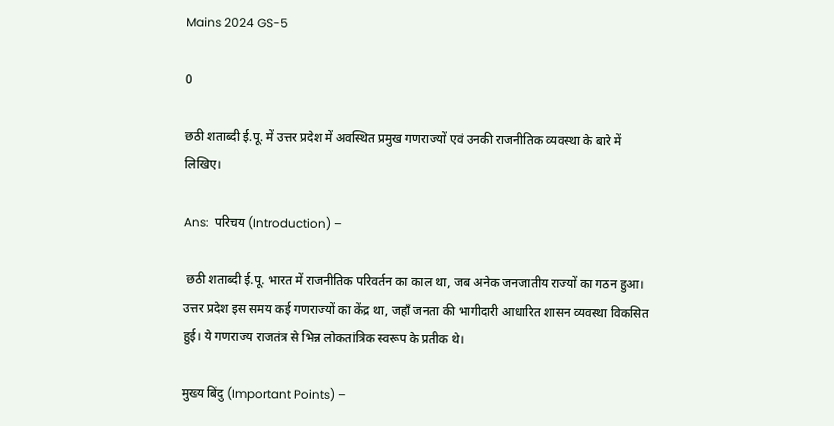Mains 2024 GS-5

0

छठी शताब्दी ई.पू. में उत्तर प्रदेश में अवस्थित प्रमुख गणराज्यों एवं उनकी राजनीतिक व्यवस्था के बारे में लिखिए।

Ans:  परिचय (Introduction) –

 छठी शताब्दी ई.पू. भारत में राजनीतिक परिवर्तन का काल था, जब अनेक जनजातीय राज्यों का गठन हुआ। उत्तर प्रदेश इस समय कई गणराज्यों का केंद्र था, जहाँ जनता की भागीदारी आधारित शासन व्यवस्था विकसित हुई। ये गणराज्य राजतंत्र से भिन्न लोकतांत्रिक स्वरूप के प्रतीक थे।

मुख्य बिंदु (Important Points) –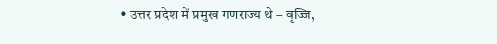• उत्तर प्रदेश में प्रमुख गणराज्य थे – वृज्जि,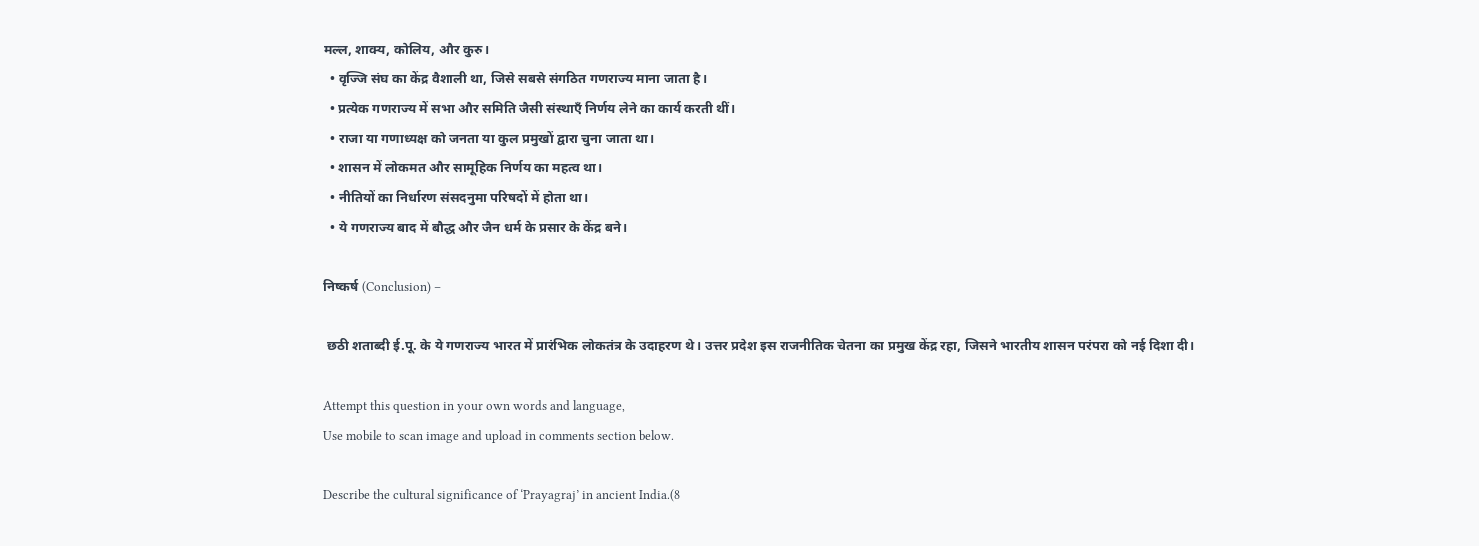मल्ल, शाक्य, कोलिय, और कुरु।
  • वृज्जि संघ का केंद्र वैशाली था, जिसे सबसे संगठित गणराज्य माना जाता है।
  • प्रत्येक गणराज्य में सभा और समिति जैसी संस्थाएँ निर्णय लेने का कार्य करती थीं।
  • राजा या गणाध्यक्ष को जनता या कुल प्रमुखों द्वारा चुना जाता था।
  • शासन में लोकमत और सामूहिक निर्णय का महत्व था।
  • नीतियों का निर्धारण संसदनुमा परिषदों में होता था।
  • ये गणराज्य बाद में बौद्ध और जैन धर्म के प्रसार के केंद्र बने।

निष्कर्ष (Conclusion) –

 छठी शताब्दी ई.पू. के ये गणराज्य भारत में प्रारंभिक लोकतंत्र के उदाहरण थे। उत्तर प्रदेश इस राजनीतिक चेतना का प्रमुख केंद्र रहा, जिसने भारतीय शासन परंपरा को नई दिशा दी।

Attempt this question in your own words and language,
Use mobile to scan image and upload in comments section below.

Describe the cultural significance of ‘Prayagraj’ in ancient India.(8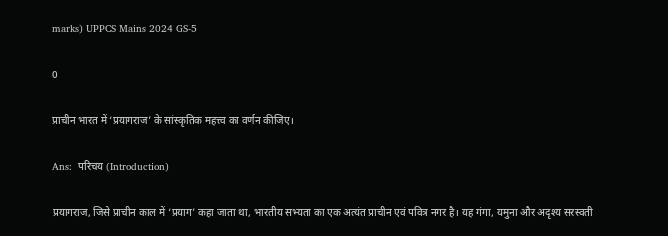marks) UPPCS Mains 2024 GS-5

0

प्राचीन भारत में ‘प्रयागराज’ के सांस्कृतिक महत्त्व का वर्णन कीजिए।

Ans:  परिचय (Introduction)

प्रयागराज, जिसे प्राचीन काल में ‘प्रयाग’ कहा जाता था, भारतीय सभ्यता का एक अत्यंत प्राचीन एवं पवित्र नगर है। यह गंगा, यमुना और अदृश्य सरस्वती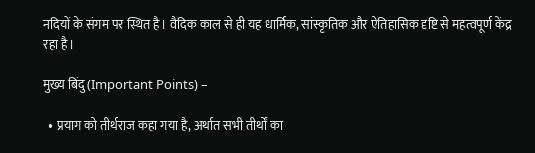नदियों के संगम पर स्थित है। वैदिक काल से ही यह धार्मिक, सांस्कृतिक और ऐतिहासिक दृष्टि से महत्वपूर्ण केंद्र रहा है।

मुख्य बिंदु (Important Points) –

  • प्रयाग को तीर्थराज कहा गया है, अर्थात सभी तीर्थों का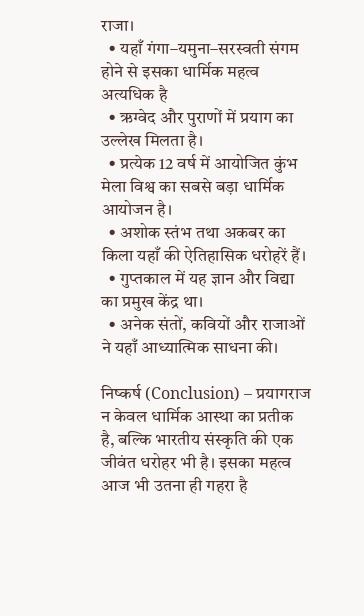राजा।
  • यहाँ गंगा–यमुना–सरस्वती संगम होने से इसका धार्मिक महत्व अत्यधिक है
  • ऋग्वेद और पुराणों में प्रयाग का उल्लेख मिलता है।
  • प्रत्येक 12 वर्ष में आयोजित कुंभ मेला विश्व का सबसे बड़ा धार्मिक आयोजन है।
  • अशोक स्तंभ तथा अकबर का किला यहाँ की ऐतिहासिक धरोहरें हैं।
  • गुप्तकाल में यह ज्ञान और विद्या का प्रमुख केंद्र था।
  • अनेक संतों, कवियों और राजाओं ने यहाँ आध्यात्मिक साधना की।

निष्कर्ष (Conclusion) – प्रयागराज न केवल धार्मिक आस्था का प्रतीक है, बल्कि भारतीय संस्कृति की एक जीवंत धरोहर भी है। इसका महत्व आज भी उतना ही गहरा है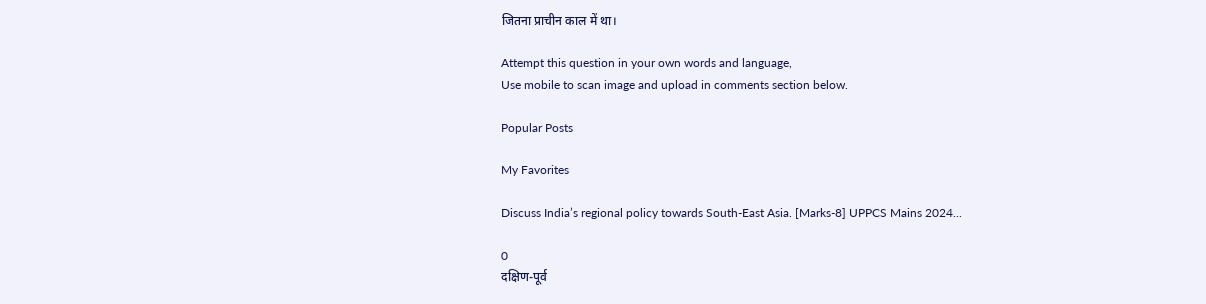जितना प्राचीन काल में था।

Attempt this question in your own words and language,
Use mobile to scan image and upload in comments section below.

Popular Posts

My Favorites

Discuss India’s regional policy towards South-East Asia. [Marks-8] UPPCS Mains 2024...

0
दक्षिण-पूर्व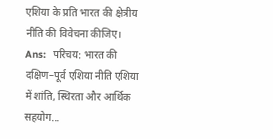एशिया के प्रति भारत की क्षेत्रीय नीति की विवेचना कीजिए। Ans:  परिचय: भारत की दक्षिण–पूर्व एशिया नीति एशिया में शांति, स्थिरता और आर्थिक सहयोग...